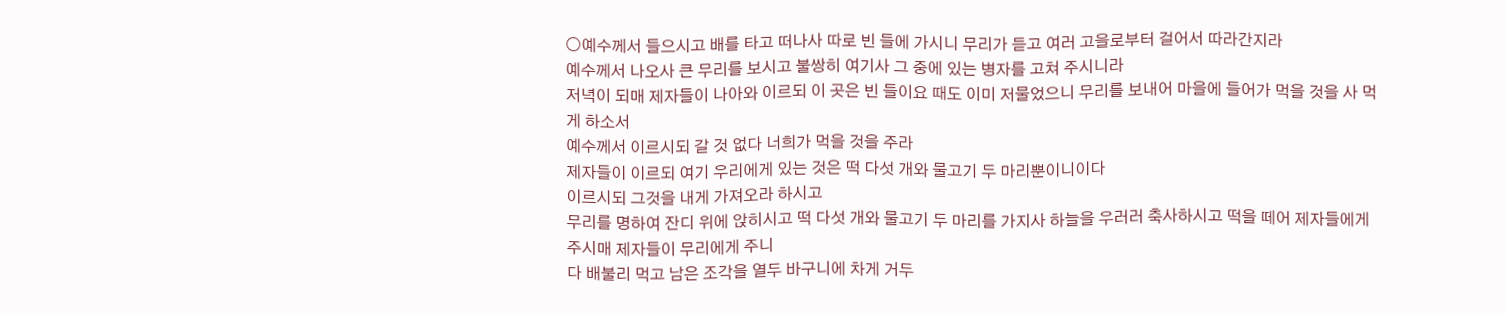○예수께서 들으시고 배를 타고 떠나사 따로 빈 들에 가시니 무리가 듣고 여러 고을로부터 걸어서 따라간지라
예수께서 나오사 큰 무리를 보시고 불쌍히 여기사 그 중에 있는 병자를 고쳐 주시니라
저녁이 되매 제자들이 나아와 이르되 이 곳은 빈 들이요 때도 이미 저물었으니 무리를 보내어 마을에 들어가 먹을 것을 사 먹게 하소서
예수께서 이르시되 갈 것 없다 너희가 먹을 것을 주라
제자들이 이르되 여기 우리에게 있는 것은 떡 다섯 개와 물고기 두 마리뿐이니이다
이르시되 그것을 내게 가져오라 하시고
무리를 명하여 잔디 위에 앉히시고 떡 다섯 개와 물고기 두 마리를 가지사 하늘을 우러러 축사하시고 떡을 떼어 제자들에게 주시매 제자들이 무리에게 주니
다 배불리 먹고 남은 조각을 열두 바구니에 차게 거두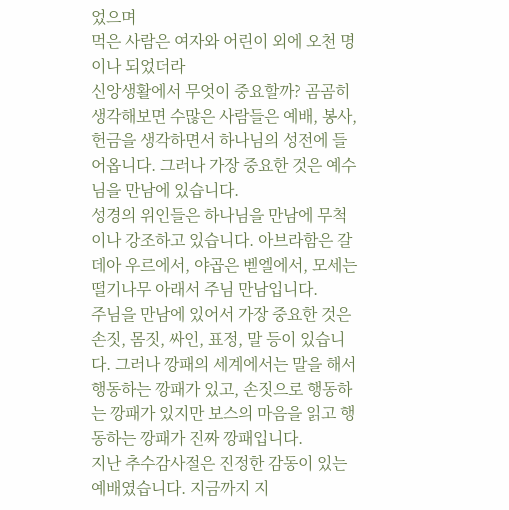었으며
먹은 사람은 여자와 어린이 외에 오천 명이나 되었더라
신앙생활에서 무엇이 중요할까? 곰곰히 생각해보면 수많은 사람들은 예배, 봉사, 헌금을 생각하면서 하나님의 성전에 들어옵니다. 그러나 가장 중요한 것은 예수님을 만남에 있습니다.
성경의 위인들은 하나님을 만남에 무척이나 강조하고 있습니다. 아브라함은 갈데아 우르에서, 야곱은 벧엘에서, 모세는 떨기나무 아래서 주님 만남입니다.
주님을 만남에 있어서 가장 중요한 것은 손짓, 몸짓, 싸인, 표정, 말 등이 있습니다. 그러나 깡패의 세계에서는 말을 해서 행동하는 깡패가 있고, 손짓으로 행동하는 깡패가 있지만 보스의 마음을 읽고 행동하는 깡패가 진짜 깡패입니다.
지난 추수감사절은 진정한 감동이 있는 예배였습니다. 지금까지 지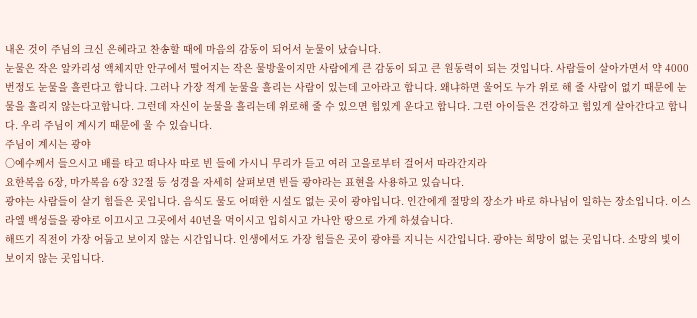내온 것이 주님의 크신 은혜라고 찬송할 때에 마음의 감동이 되어서 눈물이 났습니다.
눈물은 작은 알카리성 액체지만 안구에서 떨어지는 작은 물방울이지만 사람에게 큰 감동이 되고 큰 원동력이 되는 것입니다. 사람들이 살아가면서 약 4000번정도 눈물을 흘린다고 합니다. 그러나 가장 적게 눈물을 흘리는 사람이 있는데 고아라고 합니다. 왜냐하면 울어도 누가 위로 해 줄 사람이 없기 때문에 눈물을 흘리지 않는다고합니다. 그런데 자신이 눈물을 흘리는데 위로해 줄 수 있으면 힘있게 운다고 합니다. 그런 아이들은 건강하고 힘있게 살아간다고 합니다. 우리 주님이 계시기 때문에 울 수 있습니다.
주님이 계시는 광야
○예수께서 들으시고 배를 타고 떠나사 따로 빈 들에 가시니 무리가 듣고 여러 고을로부터 걸어서 따라간지라
요한복음 6장, 마가복음 6장 32절 등 성경을 자세히 살펴보면 빈들 광야라는 표현을 사용하고 있습니다.
광야는 사람들이 살기 힘들은 곳입니다. 음식도 물도 어떠한 시설도 없는 곳이 광야입니다. 인간에게 절망의 장소가 바로 하나님이 일하는 장소입니다. 이스라엘 백성들을 광야로 이끄시고 그곳에서 40년을 먹이시고 입히시고 가나안 땅으로 가게 하셨습니다.
해뜨기 직전이 가장 어둡고 보이지 않는 시간입니다. 인생에서도 가장 힘들은 곳이 광야를 지니는 시간입니다. 광야는 희망이 없는 곳입니다. 소망의 빛이 보이지 않는 곳입니다.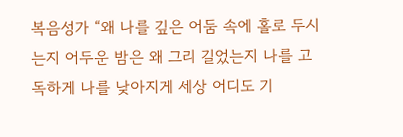복음성가 “왜 나를 깊은 어둠 속에 홀로 두시는지 어두운 밤은 왜 그리 길었는지 나를 고독하게 나를 낮아지게 세상 어디도 기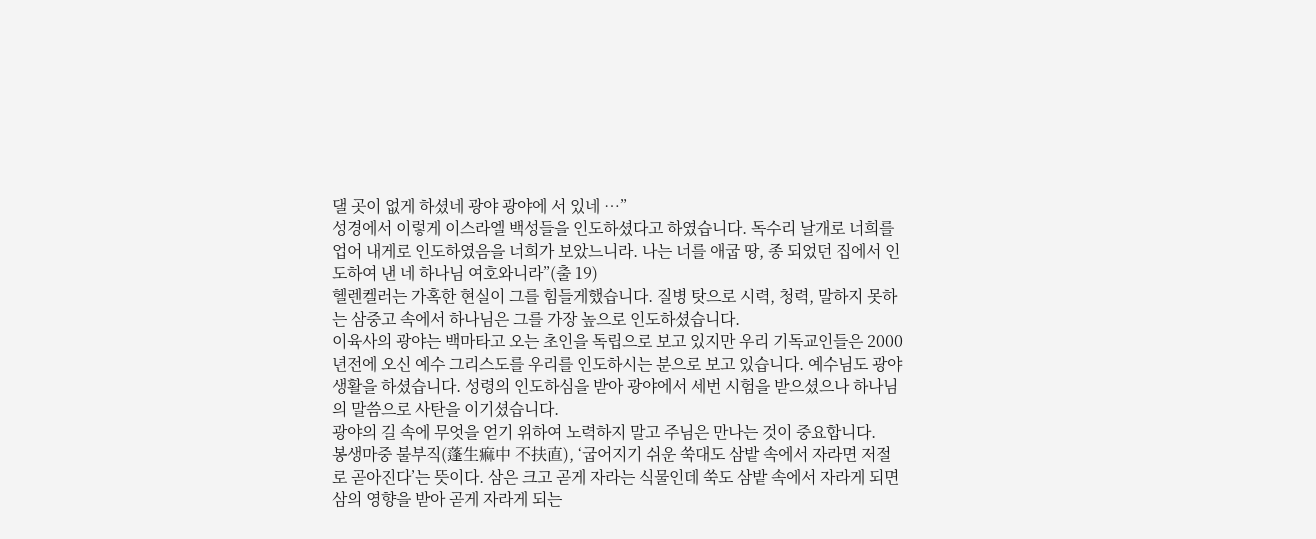댈 곳이 없게 하셨네 광야 광야에 서 있네 …”
성경에서 이렇게 이스라엘 백성들을 인도하셨다고 하였습니다. 독수리 날개로 너희를 업어 내게로 인도하였음을 너희가 보았느니라. 나는 너를 애굽 땅, 종 되었던 집에서 인도하여 낸 네 하나님 여호와니라”(출 19)
헬렌켈러는 가혹한 현실이 그를 힘들게했습니다. 질병 탓으로 시력, 청력, 말하지 못하는 삼중고 속에서 하나님은 그를 가장 높으로 인도하셨습니다.
이육사의 광야는 백마타고 오는 초인을 독립으로 보고 있지만 우리 기독교인들은 2000년전에 오신 예수 그리스도를 우리를 인도하시는 분으로 보고 있습니다. 예수님도 광야생활을 하셨습니다. 성령의 인도하심을 받아 광야에서 세번 시험을 받으셨으나 하나님의 말씀으로 사탄을 이기셨습니다.
광야의 길 속에 무엇을 얻기 위하여 노력하지 말고 주님은 만나는 것이 중요합니다.
봉생마중 불부직(蓬生痲中 不扶直), ‘굽어지기 쉬운 쑥대도 삼밭 속에서 자라면 저절로 곧아진다’는 뜻이다. 삼은 크고 곧게 자라는 식물인데 쑥도 삼밭 속에서 자라게 되면 삼의 영향을 받아 곧게 자라게 되는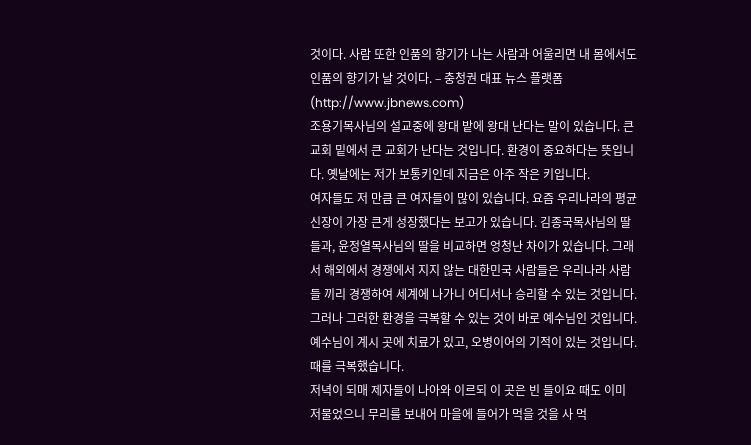것이다. 사람 또한 인품의 향기가 나는 사람과 어울리면 내 몸에서도 인품의 향기가 날 것이다. – 충청권 대표 뉴스 플랫폼(http://www.jbnews.com)
조용기목사님의 설교중에 왕대 밭에 왕대 난다는 말이 있습니다. 큰 교회 밑에서 큰 교회가 난다는 것입니다. 환경이 중요하다는 뜻입니다. 옛날에는 저가 보통키인데 지금은 아주 작은 키입니다.
여자들도 저 만큼 큰 여자들이 많이 있습니다. 요즘 우리나라의 평균신장이 가장 큰게 성장했다는 보고가 있습니다. 김종국목사님의 딸들과, 윤정열목사님의 딸을 비교하면 엉청난 차이가 있습니다. 그래서 해외에서 경쟁에서 지지 않는 대한민국 사람들은 우리나라 사람들 끼리 경쟁하여 세계에 나가니 어디서나 승리할 수 있는 것입니다. 그러나 그러한 환경을 극복할 수 있는 것이 바로 예수님인 것입니다. 예수님이 계시 곳에 치료가 있고, 오병이어의 기적이 있는 것입니다.
때를 극복했습니다.
저녁이 되매 제자들이 나아와 이르되 이 곳은 빈 들이요 때도 이미 저물었으니 무리를 보내어 마을에 들어가 먹을 것을 사 먹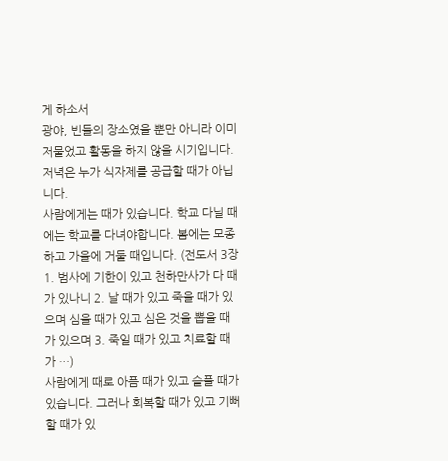게 하소서
광야, 빈들의 장소였을 뿐만 아니라 이미 저물었고 활동을 하지 않을 시기입니다. 저녁은 누가 식자제를 공급할 때가 아닙니다.
사람에게는 때가 있습니다. 학교 다닐 때에는 학교를 다녀야합니다. 봄에는 모종하고 가을에 거둘 때입니다. (전도서 3장 1. 범사에 기한이 있고 천하만사가 다 때가 있나니 2. 날 때가 있고 죽을 때가 있으며 심을 때가 있고 심은 것을 뽑을 때가 있으며 3. 죽일 때가 있고 치료할 때가 …)
사람에게 때로 아픔 때가 있고 슬플 때가 있습니다. 그러나 회복할 때가 있고 기뻐할 때가 있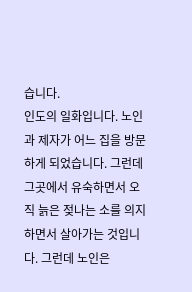습니다.
인도의 일화입니다. 노인과 제자가 어느 집을 방문하게 되었습니다. 그런데 그곳에서 유숙하면서 오직 늙은 젖나는 소를 의지하면서 살아가는 것입니다. 그런데 노인은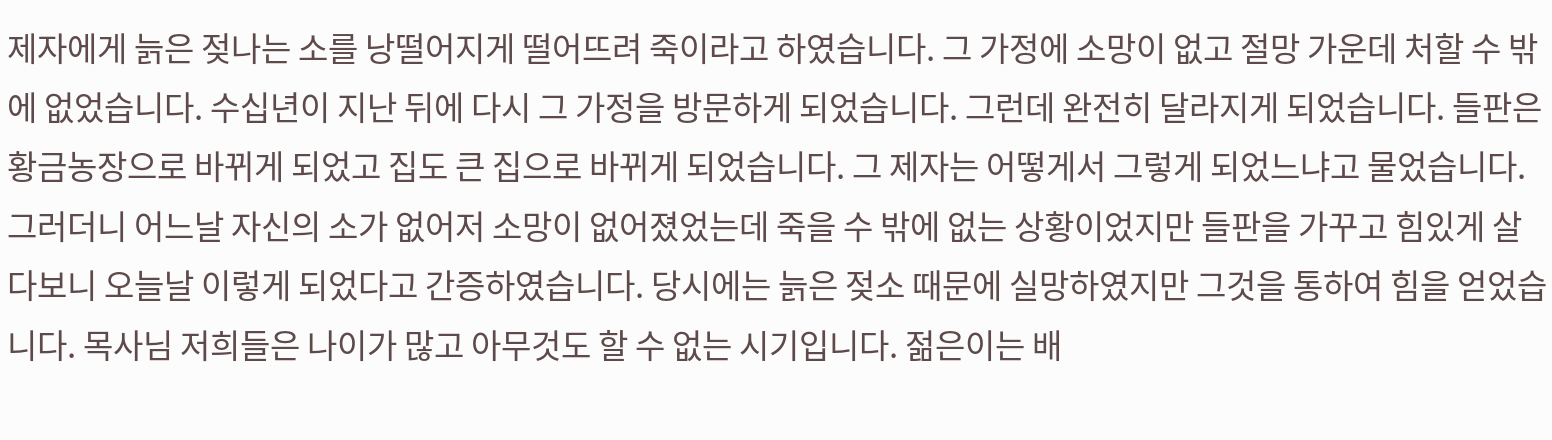제자에게 늙은 젖나는 소를 낭떨어지게 떨어뜨려 죽이라고 하였습니다. 그 가정에 소망이 없고 절망 가운데 처할 수 밖에 없었습니다. 수십년이 지난 뒤에 다시 그 가정을 방문하게 되었습니다. 그런데 완전히 달라지게 되었습니다. 들판은 황금농장으로 바뀌게 되었고 집도 큰 집으로 바뀌게 되었습니다. 그 제자는 어떻게서 그렇게 되었느냐고 물었습니다. 그러더니 어느날 자신의 소가 없어저 소망이 없어졌었는데 죽을 수 밖에 없는 상황이었지만 들판을 가꾸고 힘있게 살다보니 오늘날 이렇게 되었다고 간증하였습니다. 당시에는 늙은 젖소 때문에 실망하였지만 그것을 통하여 힘을 얻었습니다. 목사님 저희들은 나이가 많고 아무것도 할 수 없는 시기입니다. 젊은이는 배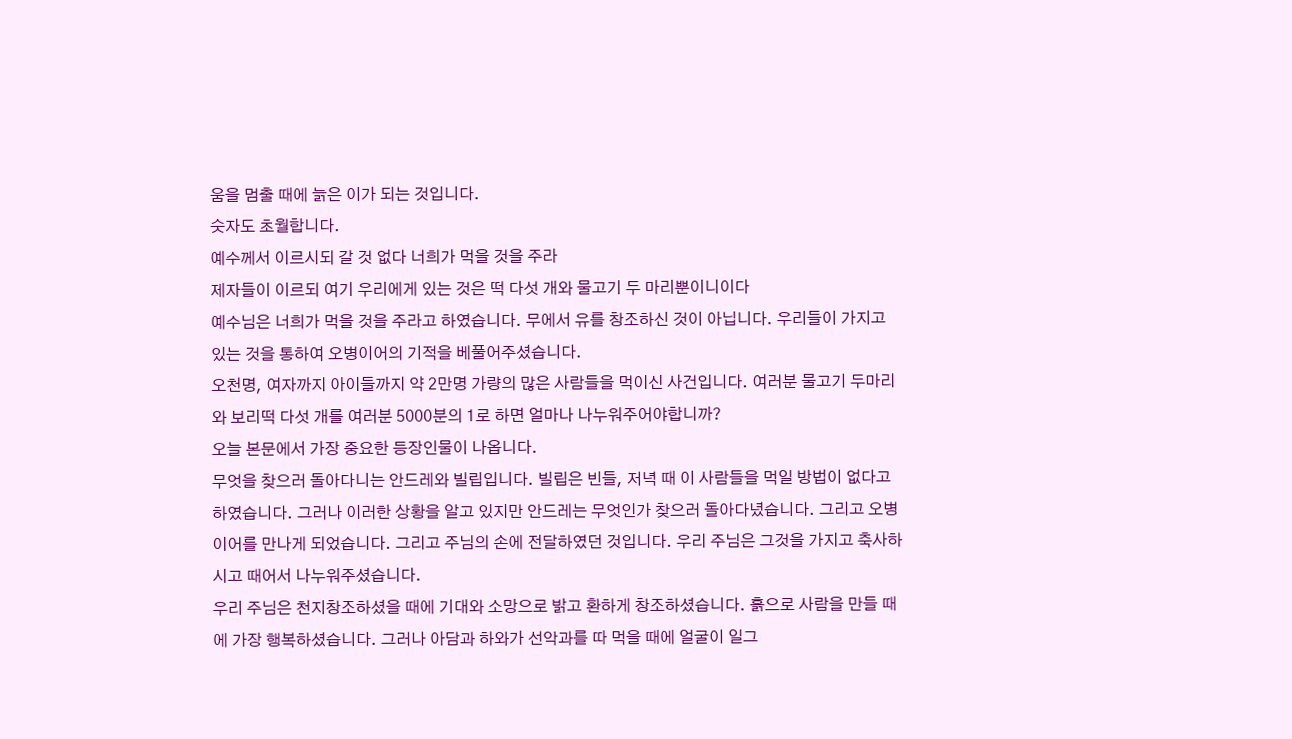움을 멈출 때에 늙은 이가 되는 것입니다.
숫자도 초월합니다.
예수께서 이르시되 갈 것 없다 너희가 먹을 것을 주라
제자들이 이르되 여기 우리에게 있는 것은 떡 다섯 개와 물고기 두 마리뿐이니이다
예수님은 너희가 먹을 것을 주라고 하였습니다. 무에서 유를 창조하신 것이 아닙니다. 우리들이 가지고 있는 것을 통하여 오병이어의 기적을 베풀어주셨습니다.
오천명, 여자까지 아이들까지 약 2만명 가량의 많은 사람들을 먹이신 사건입니다. 여러분 물고기 두마리와 보리떡 다섯 개를 여러분 5000분의 1로 하면 얼마나 나누워주어야합니까?
오늘 본문에서 가장 중요한 등장인물이 나옵니다.
무엇을 찾으러 돌아다니는 안드레와 빌립입니다. 빌립은 빈들, 저녁 때 이 사람들을 먹일 방법이 없다고 하였습니다. 그러나 이러한 상황을 알고 있지만 안드레는 무엇인가 찾으러 돌아다녔습니다. 그리고 오병이어를 만나게 되었습니다. 그리고 주님의 손에 전달하였던 것입니다. 우리 주님은 그것을 가지고 축사하시고 때어서 나누워주셨습니다.
우리 주님은 천지창조하셨을 때에 기대와 소망으로 밝고 환하게 창조하셨습니다. 흙으로 사람을 만들 때에 가장 행복하셨습니다. 그러나 아담과 하와가 선악과를 따 먹을 때에 얼굴이 일그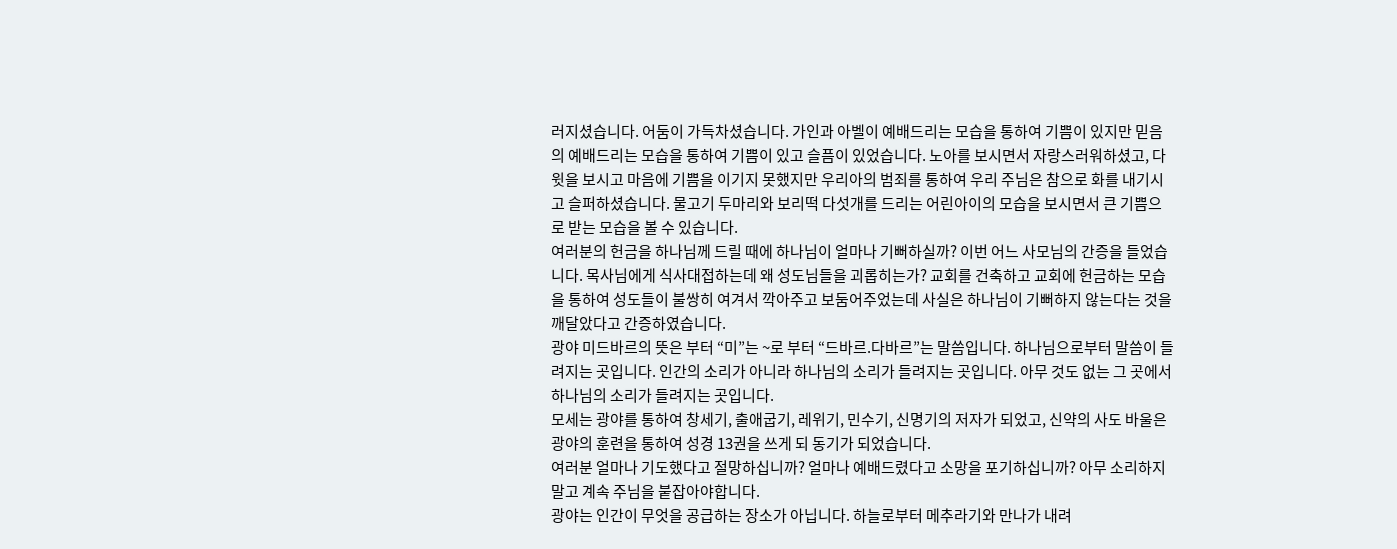러지셨습니다. 어둠이 가득차셨습니다. 가인과 아벨이 예배드리는 모습을 통하여 기쁨이 있지만 믿음의 예배드리는 모습을 통하여 기쁨이 있고 슬픔이 있었습니다. 노아를 보시면서 자랑스러워하셨고, 다윗을 보시고 마음에 기쁨을 이기지 못했지만 우리아의 범죄를 통하여 우리 주님은 참으로 화를 내기시고 슬퍼하셨습니다. 물고기 두마리와 보리떡 다섯개를 드리는 어린아이의 모습을 보시면서 큰 기쁨으로 받는 모습을 볼 수 있습니다.
여러분의 헌금을 하나님께 드릴 때에 하나님이 얼마나 기뻐하실까? 이번 어느 사모님의 간증을 들었습니다. 목사님에게 식사대접하는데 왜 성도님들을 괴롭히는가? 교회를 건축하고 교회에 헌금하는 모습을 통하여 성도들이 불쌍히 여겨서 깍아주고 보둠어주었는데 사실은 하나님이 기뻐하지 않는다는 것을 깨달았다고 간증하였습니다.
광야 미드바르의 뜻은 부터 “미”는 ~로 부터 “드바르.다바르”는 말씀입니다. 하나님으로부터 말씀이 들려지는 곳입니다. 인간의 소리가 아니라 하나님의 소리가 들려지는 곳입니다. 아무 것도 없는 그 곳에서 하나님의 소리가 들려지는 곳입니다.
모세는 광야를 통하여 창세기, 출애굽기, 레위기, 민수기, 신명기의 저자가 되었고, 신약의 사도 바울은 광야의 훈련을 통하여 성경 13권을 쓰게 되 동기가 되었습니다.
여러분 얼마나 기도했다고 절망하십니까? 얼마나 예배드렸다고 소망을 포기하십니까? 아무 소리하지 말고 계속 주님을 붙잡아야합니다.
광야는 인간이 무엇을 공급하는 장소가 아닙니다. 하늘로부터 메추라기와 만나가 내려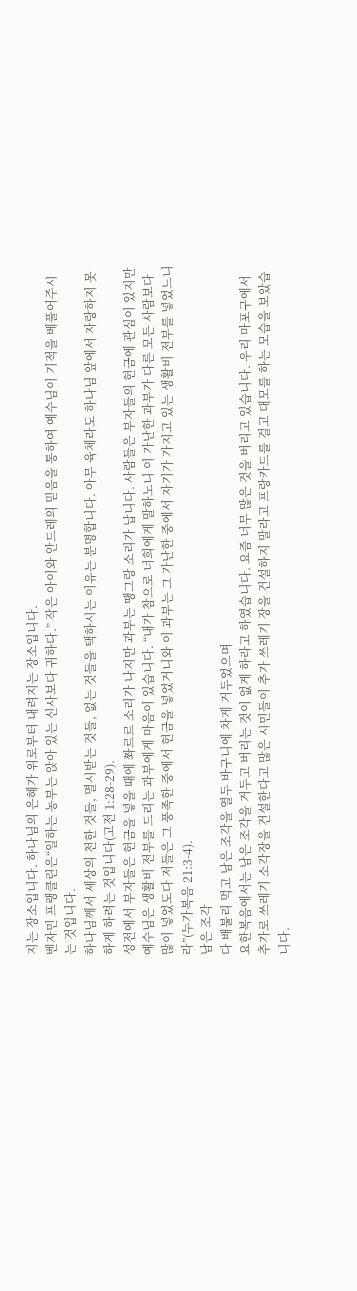지는 장소입니다. 하나님의 은혜가 위로부터 내려지는 장소입니다.
벤자민 프랭클린은“일하는 농부는 앉아 있는 신사보다 귀하다.” 작은 아이와 안드레의 믿음을 통하여 예수님이 기적을 베풀어주시는 것입니다.
하나님께서 세상의 천한 것들, 멸시받는 것들, 없는 것들을 택하시는 이유는 분명합니다. 아무 육체라도 하나님 앞에서 자랑하지 못하게 하려는 것입니다(고전 1:28-29).
성전에서 부자들은 헌금을 넣을 때에 쫘르르 소리가 나지만 과부는 땡그랑 소리가 납니다. 사람들은 부자들의 헌금에 관심이 있지만 예수님은 생활비 전부를 드리는 과부에게 마음이 있습니다. “내가 참으로 너희에게 말하노니 이 가난한 과부가 다른 모든 사람보다 많이 넣었도다 저들은 그 풍족한 중에서 헌금을 넣었거니와 이 과부는 그 가난한 중에서 자기가 가지고 있는 생활비 전부를 넣었느니라”(누가복음 21:3-4).
남은 조각
다 배불리 먹고 남은 조각을 열두 바구니에 차게 거두었으며
요한복음에서는 남은 조각을 거두고 버리는 것이 없게 하라고 하였습니다. 요즘 너무 많은 것을 버리고 있습니다. 우리 마포구에서 추가로 쓰레기 소각장을 건설한다고 많은 시민들이 추가 쓰레기 장을 건설하지 말라고 프랑카드를 걸고 대모를 하는 모습을 보았습니다.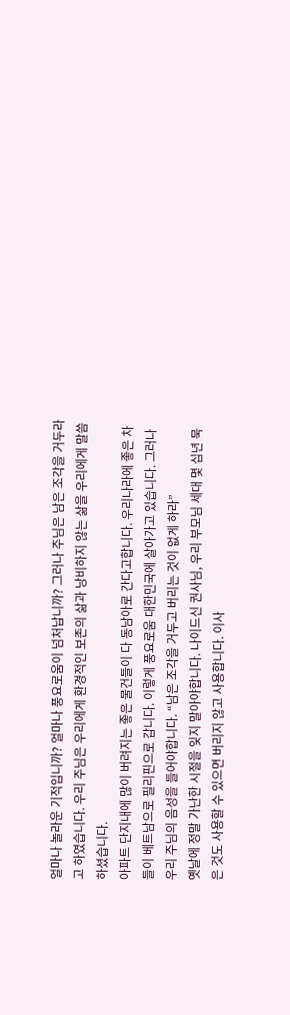얼마나 놀라운 기적입니까? 얼마나 풍요로움이 넘처납니까? 그러나 주님은 남은 조각을 거두라고 하였습니다. 우리 주님은 우리에게 환경적인 보존의 삶과 낭비하지 않는 삶을 우리에게 말씀하셨습니다.
아파트 단지내에 많이 버려지는 좋은 물건들이 다 동남아로 간다고합니다. 우리나라에 좋은 차들이 베트남으로 필리핀으로 갑니다. 이렇게 풍요로움 대한민국에 살아가고 있습니다. 그러나 우리 주님의 음성을 들어야합니다. “남은 조각을 거두고 버리는 것이 없게 하라”
옛날에 정말 가난한 시절을 잊지 말아야합니다. 나이드신 권사님, 우리 부모님 세대 몇 십년 묵은 것도 사용할 수 있으면 버리지 않고 사용합니다. 이사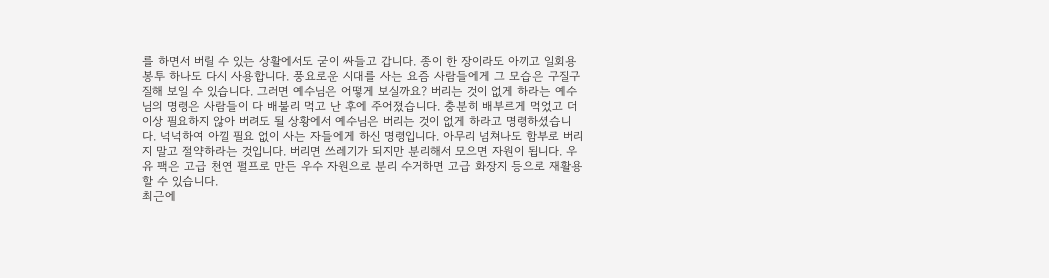를 하면서 버릴 수 있는 상활에서도 굳이 싸들고 갑니다. 종이 한 장이라도 아끼고 일회용 봉투 하나도 다시 사용합니다. 풍요로운 시대를 사는 요즘 사람들에게 그 모습은 구질구질해 보일 수 있습니다. 그러면 예수님은 어떻게 보실까요? 버리는 것이 없게 하라는 예수님의 명령은 사람들이 다 배불리 먹고 난 후에 주어졌습니다. 충분히 배부르게 먹었고 더 이상 필요하지 않아 버려도 될 상황에서 예수님은 버리는 것이 없게 하라고 명령하셨습니다. 넉넉하여 아낄 필요 없이 사는 자들에게 하신 명령입니다. 아무리 넘쳐나도 함부로 버리지 말고 절약하라는 것입니다. 버리면 쓰레기가 되지만 분리해서 모으면 자원이 됩니다. 우유 팩은 고급 천연 펄프로 만든 우수 자원으로 분리 수거하면 고급 화장지 등으로 재활용할 수 있습니다.
최근에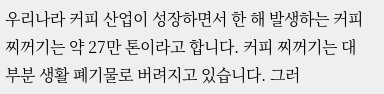우리나라 커피 산업이 성장하면서 한 해 발생하는 커피 찌꺼기는 약 27만 톤이라고 합니다. 커피 찌꺼기는 대부분 생활 폐기물로 버려지고 있습니다. 그러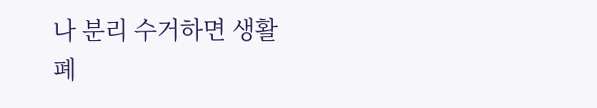나 분리 수거하면 생활 폐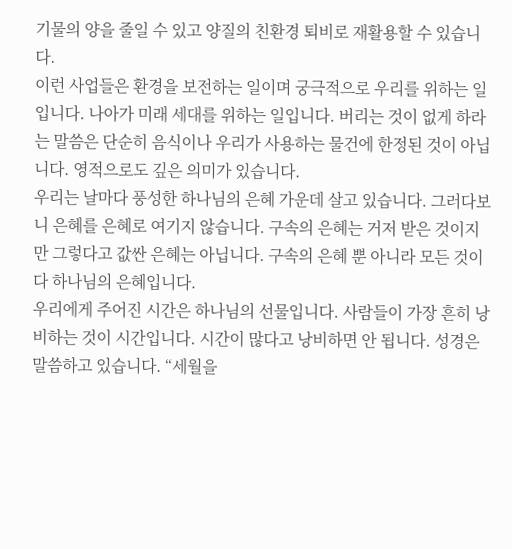기물의 양을 줄일 수 있고 양질의 친환경 퇴비로 재활용할 수 있습니다.
이런 사업들은 환경을 보전하는 일이며 궁극적으로 우리를 위하는 일입니다. 나아가 미래 세대를 위하는 일입니다. 버리는 것이 없게 하라는 말씀은 단순히 음식이나 우리가 사용하는 물건에 한정된 것이 아닙니다. 영적으로도 깊은 의미가 있습니다.
우리는 날마다 풍성한 하나님의 은혜 가운데 살고 있습니다. 그러다보니 은혜를 은혜로 여기지 않습니다. 구속의 은혜는 거저 받은 것이지만 그렇다고 값싼 은혜는 아닙니다. 구속의 은혜 뿐 아니라 모든 것이 다 하나님의 은혜입니다.
우리에게 주어진 시간은 하나님의 선물입니다. 사람들이 가장 흔히 낭비하는 것이 시간입니다. 시간이 많다고 낭비하면 안 됩니다. 성경은 말씀하고 있습니다. “세월을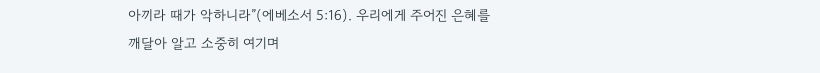아끼라 때가 악하니라”(에베소서 5:16). 우리에게 주어진 은혜를 깨달아 알고 소중히 여기며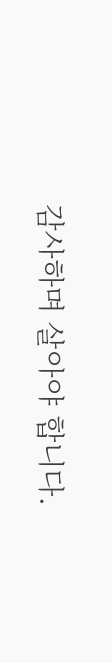감사하며 살아야 합니다.